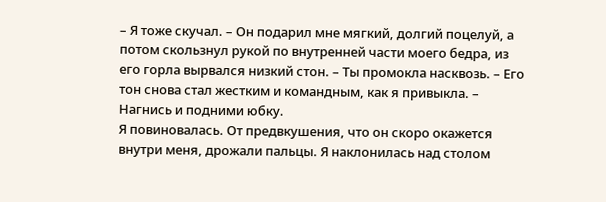– Я тоже скучал. – Он подарил мне мягкий, долгий поцелуй, а потом скользнул рукой по внутренней части моего бедра, из его горла вырвался низкий стон. – Ты промокла насквозь. – Его тон снова стал жестким и командным, как я привыкла. – Нагнись и подними юбку.
Я повиновалась. От предвкушения, что он скоро окажется внутри меня, дрожали пальцы. Я наклонилась над столом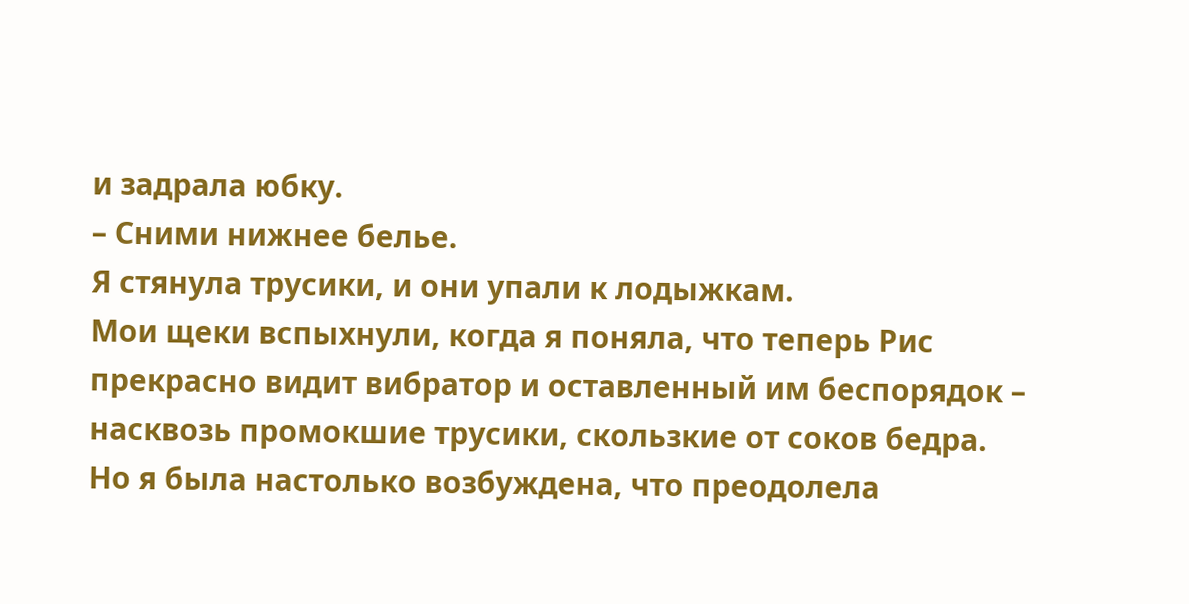и задрала юбку.
– Сними нижнее белье.
Я стянула трусики, и они упали к лодыжкам.
Мои щеки вспыхнули, когда я поняла, что теперь Рис прекрасно видит вибратор и оставленный им беспорядок – насквозь промокшие трусики, скользкие от соков бедра.
Но я была настолько возбуждена, что преодолела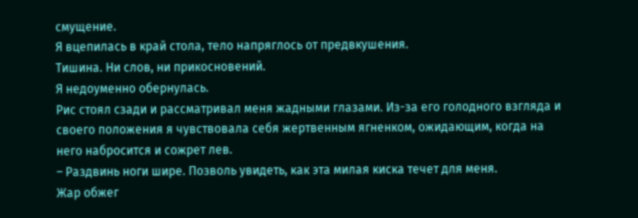смущение.
Я вцепилась в край стола, тело напряглось от предвкушения.
Тишина. Ни слов, ни прикосновений.
Я недоуменно обернулась.
Рис стоял сзади и рассматривал меня жадными глазами. Из-за его голодного взгляда и своего положения я чувствовала себя жертвенным ягненком, ожидающим, когда на него набросится и сожрет лев.
– Раздвинь ноги шире. Позволь увидеть, как эта милая киска течет для меня.
Жар обжег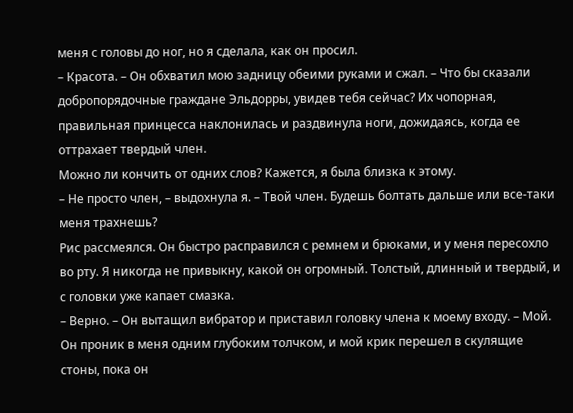меня с головы до ног, но я сделала, как он просил.
– Красота. – Он обхватил мою задницу обеими руками и сжал. – Что бы сказали добропорядочные граждане Эльдорры, увидев тебя сейчас? Их чопорная, правильная принцесса наклонилась и раздвинула ноги, дожидаясь, когда ее оттрахает твердый член.
Можно ли кончить от одних слов? Кажется, я была близка к этому.
– Не просто член, – выдохнула я. – Твой член. Будешь болтать дальше или все-таки меня трахнешь?
Рис рассмеялся. Он быстро расправился с ремнем и брюками, и у меня пересохло во рту. Я никогда не привыкну, какой он огромный. Толстый, длинный и твердый, и с головки уже капает смазка.
– Верно. – Он вытащил вибратор и приставил головку члена к моему входу. – Мой.
Он проник в меня одним глубоким толчком, и мой крик перешел в скулящие стоны, пока он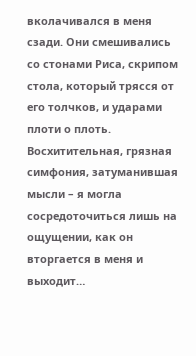вколачивался в меня сзади. Они смешивались со стонами Риса, скрипом стола, который трясся от его толчков, и ударами плоти о плоть. Восхитительная, грязная симфония, затуманившая мысли – я могла сосредоточиться лишь на ощущении, как он вторгается в меня и выходит…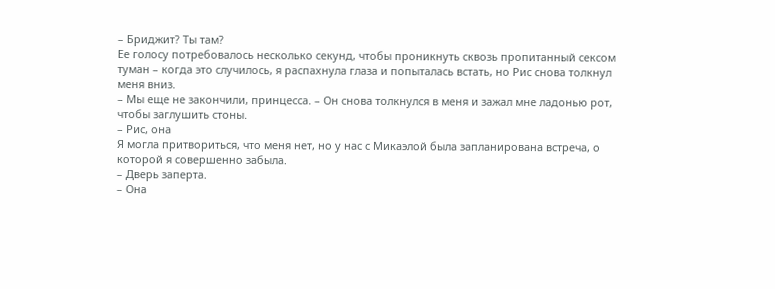– Бриджит? Ты там?
Ее голосу потребовалось несколько секунд, чтобы проникнуть сквозь пропитанный сексом туман – когда это случилось, я распахнула глаза и попыталась встать, но Рис снова толкнул меня вниз.
– Мы еще не закончили, принцесса. – Он снова толкнулся в меня и зажал мне ладонью рот, чтобы заглушить стоны.
– Рис, она
Я могла притвориться, что меня нет, но у нас с Микаэлой была запланирована встреча, о которой я совершенно забыла.
– Дверь заперта.
– Она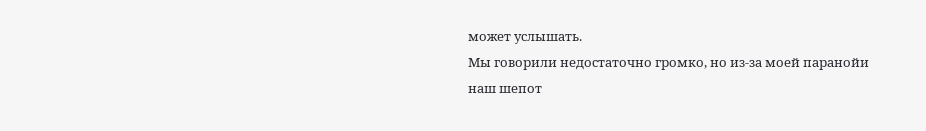может услышать.
Мы говорили недостаточно громко, но из-за моей паранойи наш шепот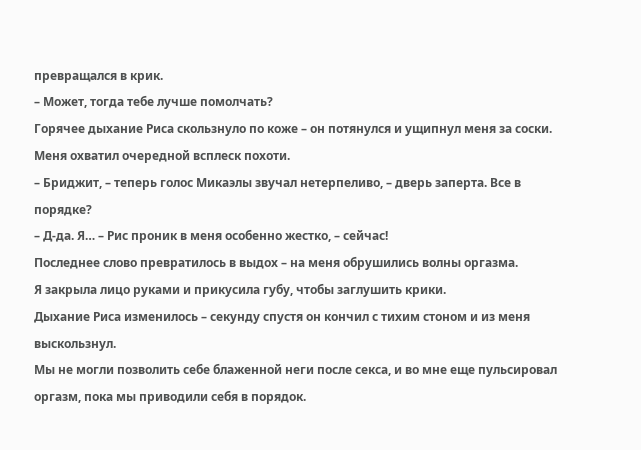превращался в крик.
– Может, тогда тебе лучше помолчать?
Горячее дыхание Риса скользнуло по коже – он потянулся и ущипнул меня за соски. Меня охватил очередной всплеск похоти.
– Бриджит, – теперь голос Микаэлы звучал нетерпеливо, – дверь заперта. Все в порядке?
– Д-да. Я… – Рис проник в меня особенно жестко, – сейчас!
Последнее слово превратилось в выдох – на меня обрушились волны оргазма.
Я закрыла лицо руками и прикусила губу, чтобы заглушить крики.
Дыхание Риса изменилось – секунду спустя он кончил с тихим стоном и из меня выскользнул.
Мы не могли позволить себе блаженной неги после секса, и во мне еще пульсировал оргазм, пока мы приводили себя в порядок.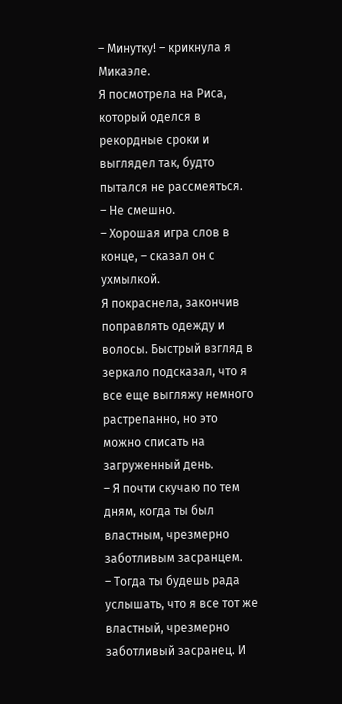– Минутку! – крикнула я Микаэле.
Я посмотрела на Риса, который оделся в рекордные сроки и выглядел так, будто пытался не рассмеяться.
– Не смешно.
– Хорошая игра слов в конце, – сказал он с ухмылкой.
Я покраснела, закончив поправлять одежду и волосы. Быстрый взгляд в зеркало подсказал, что я все еще выгляжу немного растрепанно, но это можно списать на загруженный день.
– Я почти скучаю по тем дням, когда ты был властным, чрезмерно заботливым засранцем.
– Тогда ты будешь рада услышать, что я все тот же властный, чрезмерно заботливый засранец. И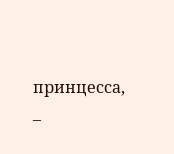принцесса, –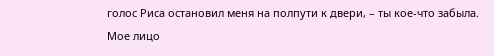голос Риса остановил меня на полпути к двери, – ты кое-что забыла.
Мое лицо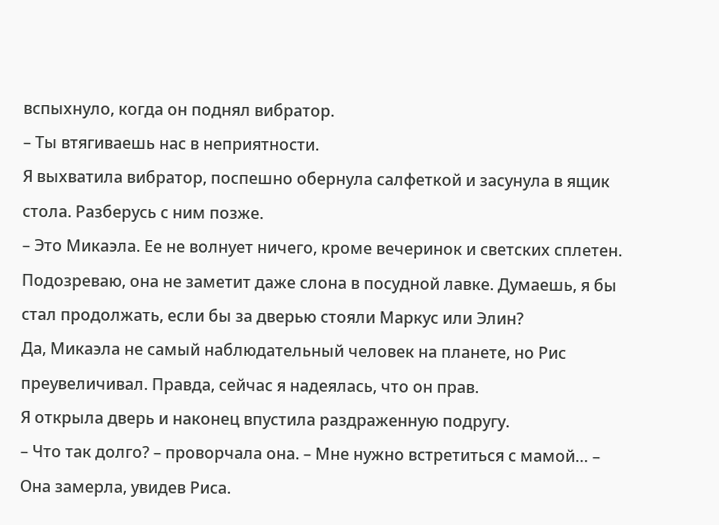вспыхнуло, когда он поднял вибратор.
– Ты втягиваешь нас в неприятности.
Я выхватила вибратор, поспешно обернула салфеткой и засунула в ящик стола. Разберусь с ним позже.
– Это Микаэла. Ее не волнует ничего, кроме вечеринок и светских сплетен. Подозреваю, она не заметит даже слона в посудной лавке. Думаешь, я бы стал продолжать, если бы за дверью стояли Маркус или Элин?
Да, Микаэла не самый наблюдательный человек на планете, но Рис преувеличивал. Правда, сейчас я надеялась, что он прав.
Я открыла дверь и наконец впустила раздраженную подругу.
– Что так долго? – проворчала она. – Мне нужно встретиться с мамой… – Она замерла, увидев Риса.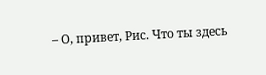– О, привет, Рис. Что ты здесь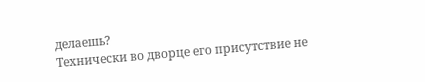делаешь?
Технически во дворце его присутствие не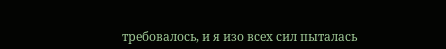требовалось, и я изо всех сил пыталась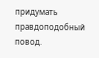придумать правдоподобный повод.